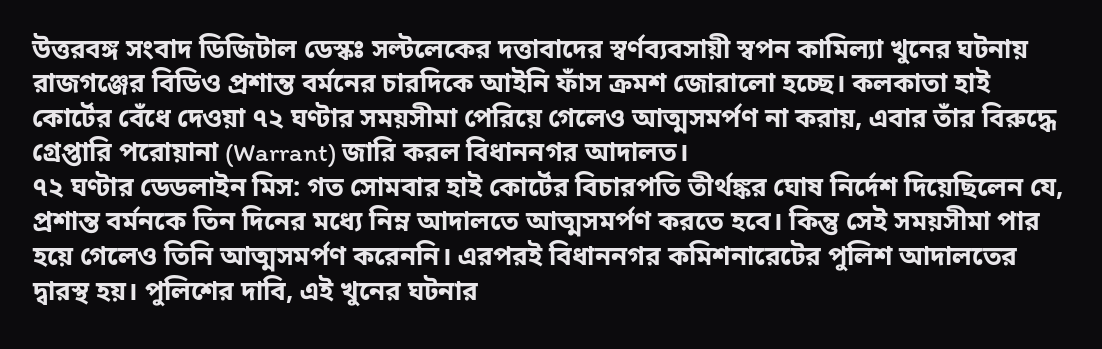উত্তরবঙ্গ সংবাদ ডিজিটাল ডেস্কঃ সল্টলেকের দত্তাবাদের স্বর্ণব্যবসায়ী স্বপন কামিল্যা খুনের ঘটনায় রাজগঞ্জের বিডিও প্রশান্ত বর্মনের চারদিকে আইনি ফাঁস ক্রমশ জোরালো হচ্ছে। কলকাতা হাই কোর্টের বেঁধে দেওয়া ৭২ ঘণ্টার সময়সীমা পেরিয়ে গেলেও আত্মসমর্পণ না করায়, এবার তাঁর বিরুদ্ধে গ্রেপ্তারি পরোয়ানা (Warrant) জারি করল বিধাননগর আদালত।
৭২ ঘণ্টার ডেডলাইন মিস: গত সোমবার হাই কোর্টের বিচারপতি তীর্থঙ্কর ঘোষ নির্দেশ দিয়েছিলেন যে, প্রশান্ত বর্মনকে তিন দিনের মধ্যে নিম্ন আদালতে আত্মসমর্পণ করতে হবে। কিন্তু সেই সময়সীমা পার হয়ে গেলেও তিনি আত্মসমর্পণ করেননি। এরপরই বিধাননগর কমিশনারেটের পুলিশ আদালতের দ্বারস্থ হয়। পুলিশের দাবি, এই খুনের ঘটনার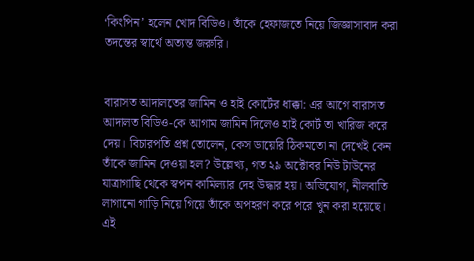‘কিংপিন’ হলেন খোদ বিডিও। তাঁকে হেফাজতে নিয়ে জিজ্ঞাসাবাদ করা তদন্তের স্বার্থে অত্যন্ত জরুরি।


বারাসত আদালতের জামিন ও হাই কোর্টের ধাক্কা: এর আগে বারাসত আদালত বিডিও-কে আগাম জামিন দিলেও হাই কোর্ট তা খারিজ করে দেয়। বিচারপতি প্রশ্ন তোলেন, কেস ডায়েরি ঠিকমতো না দেখেই কেন তাঁকে জামিন দেওয়া হল? উল্লেখ্য, গত ২৯ অক্টোবর নিউ টাউনের যাত্রাগাছি থেকে স্বপন কামিল্যার দেহ উদ্ধার হয়। অভিযোগ, নীলবাতি লাগানো গাড়ি নিয়ে গিয়ে তাঁকে অপহরণ করে পরে খুন করা হয়েছে। এই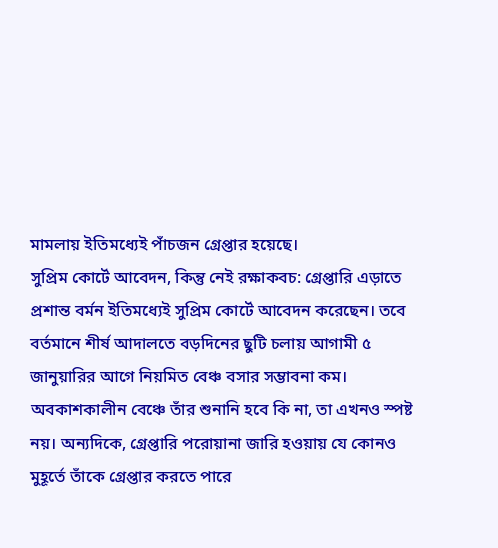মামলায় ইতিমধ্যেই পাঁচজন গ্রেপ্তার হয়েছে।
সুপ্রিম কোর্টে আবেদন, কিন্তু নেই রক্ষাকবচ: গ্রেপ্তারি এড়াতে প্রশান্ত বর্মন ইতিমধ্যেই সুপ্রিম কোর্টে আবেদন করেছেন। তবে বর্তমানে শীর্ষ আদালতে বড়দিনের ছুটি চলায় আগামী ৫ জানুয়ারির আগে নিয়মিত বেঞ্চ বসার সম্ভাবনা কম। অবকাশকালীন বেঞ্চে তাঁর শুনানি হবে কি না, তা এখনও স্পষ্ট নয়। অন্যদিকে, গ্রেপ্তারি পরোয়ানা জারি হওয়ায় যে কোনও মুহূর্তে তাঁকে গ্রেপ্তার করতে পারে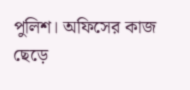পুলিশ। অফিসের কাজ ছেড়ে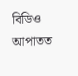বিডিও আপাতত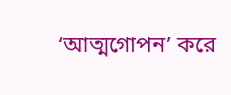‘আত্মগোপন’ করে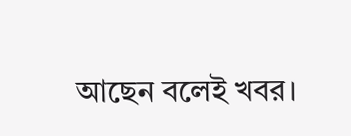আছেন বলেই খবর।